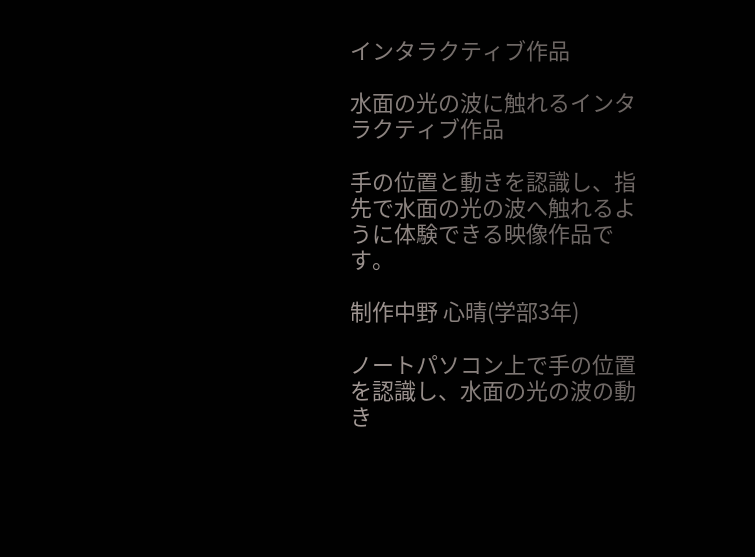インタラクティブ作品

水面の光の波に触れるインタラクティブ作品

手の位置と動きを認識し、指先で水面の光の波へ触れるように体験できる映像作品です。

制作中野 心晴(学部3年)

ノートパソコン上で手の位置を認識し、水面の光の波の動き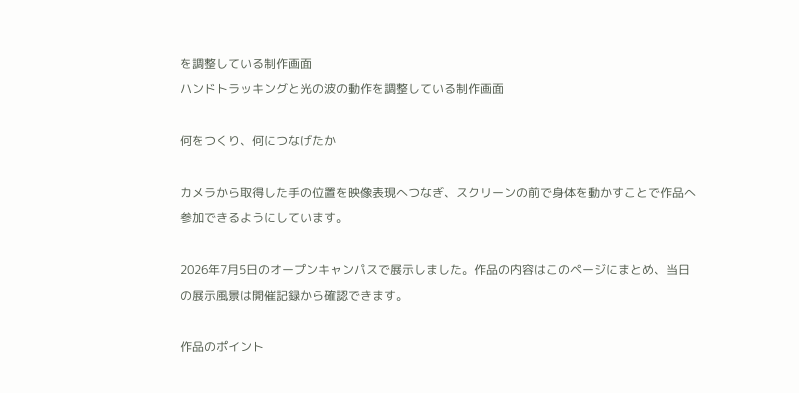を調整している制作画面
ハンドトラッキングと光の波の動作を調整している制作画面

何をつくり、何につなげたか

カメラから取得した手の位置を映像表現へつなぎ、スクリーンの前で身体を動かすことで作品へ参加できるようにしています。

2026年7月5日のオープンキャンパスで展示しました。作品の内容はこのページにまとめ、当日の展示風景は開催記録から確認できます。

作品のポイント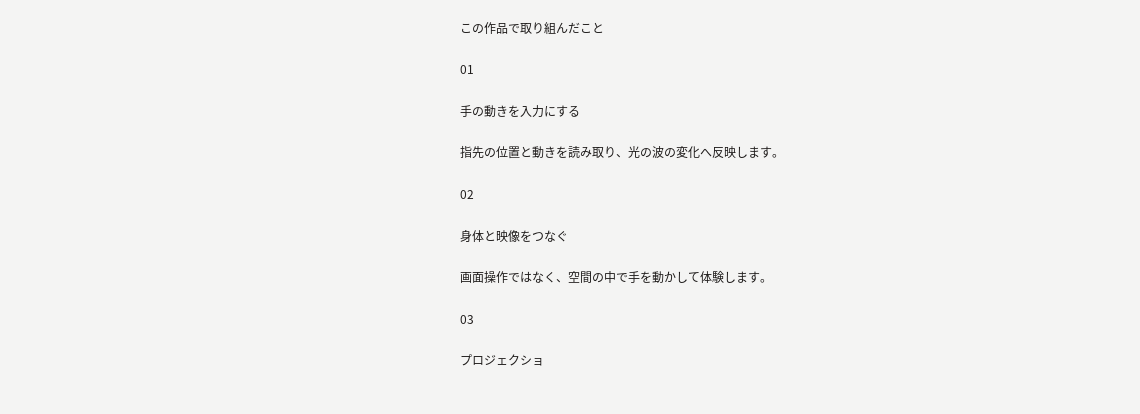この作品で取り組んだこと

01

手の動きを入力にする

指先の位置と動きを読み取り、光の波の変化へ反映します。

02

身体と映像をつなぐ

画面操作ではなく、空間の中で手を動かして体験します。

03

プロジェクショ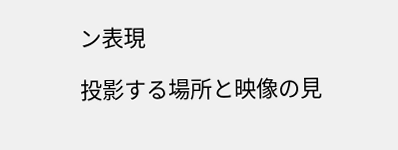ン表現

投影する場所と映像の見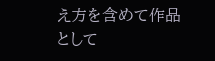え方を含めて作品として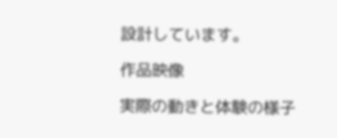設計しています。

作品映像

実際の動きと体験の様子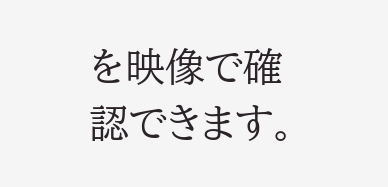を映像で確認できます。